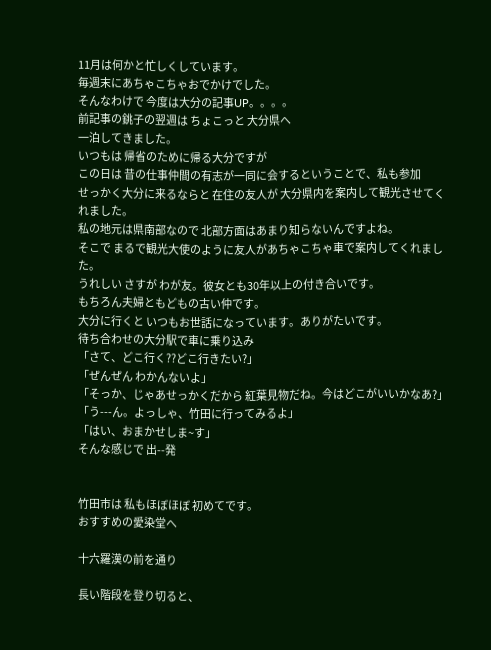11月は何かと忙しくしています。
毎週末にあちゃこちゃおでかけでした。
そんなわけで 今度は大分の記事UP。。。。
前記事の銚子の翌週は ちょこっと 大分県へ
一泊してきました。
いつもは 帰省のために帰る大分ですが
この日は 昔の仕事仲間の有志が一同に会するということで、私も参加
せっかく大分に来るならと 在住の友人が 大分県内を案内して観光させてくれました。
私の地元は県南部なので 北部方面はあまり知らないんですよね。
そこで まるで観光大使のように友人があちゃこちゃ車で案内してくれました。
うれしい さすが わが友。彼女とも30年以上の付き合いです。
もちろん夫婦ともどもの古い仲です。
大分に行くと いつもお世話になっています。ありがたいです。
待ち合わせの大分駅で車に乗り込み
「さて、どこ行く??どこ行きたい?」
「ぜんぜん わかんないよ」
「そっか、じゃあせっかくだから 紅葉見物だね。今はどこがいいかなあ?」
「う---ん。よっしゃ、竹田に行ってみるよ」
「はい、おまかせしま~す」
そんな感じで 出--発


竹田市は 私もほぼほぼ 初めてです。
おすすめの愛染堂へ

十六羅漢の前を通り

長い階段を登り切ると、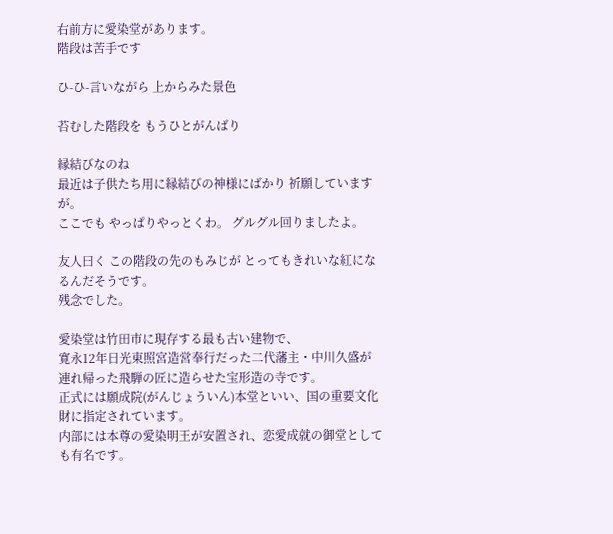右前方に愛染堂があります。
階段は苦手です

ひ-ひ-言いながら 上からみた景色

苔むした階段を もうひとがんばり

縁結びなのね
最近は子供たち用に縁結びの神様にばかり 祈願していますが。
ここでも やっぱりやっとくわ。 グルグル回りましたよ。

友人曰く この階段の先のもみじが とってもきれいな紅になるんだそうです。
残念でした。

愛染堂は竹田市に現存する最も古い建物で、
寛永12年日光東照宮造営奉行だった二代藩主・中川久盛が連れ帰った飛騨の匠に造らせた宝形造の寺です。
正式には願成院(がんじょういん)本堂といい、国の重要文化財に指定されています。
内部には本尊の愛染明王が安置され、恋愛成就の御堂としても有名です。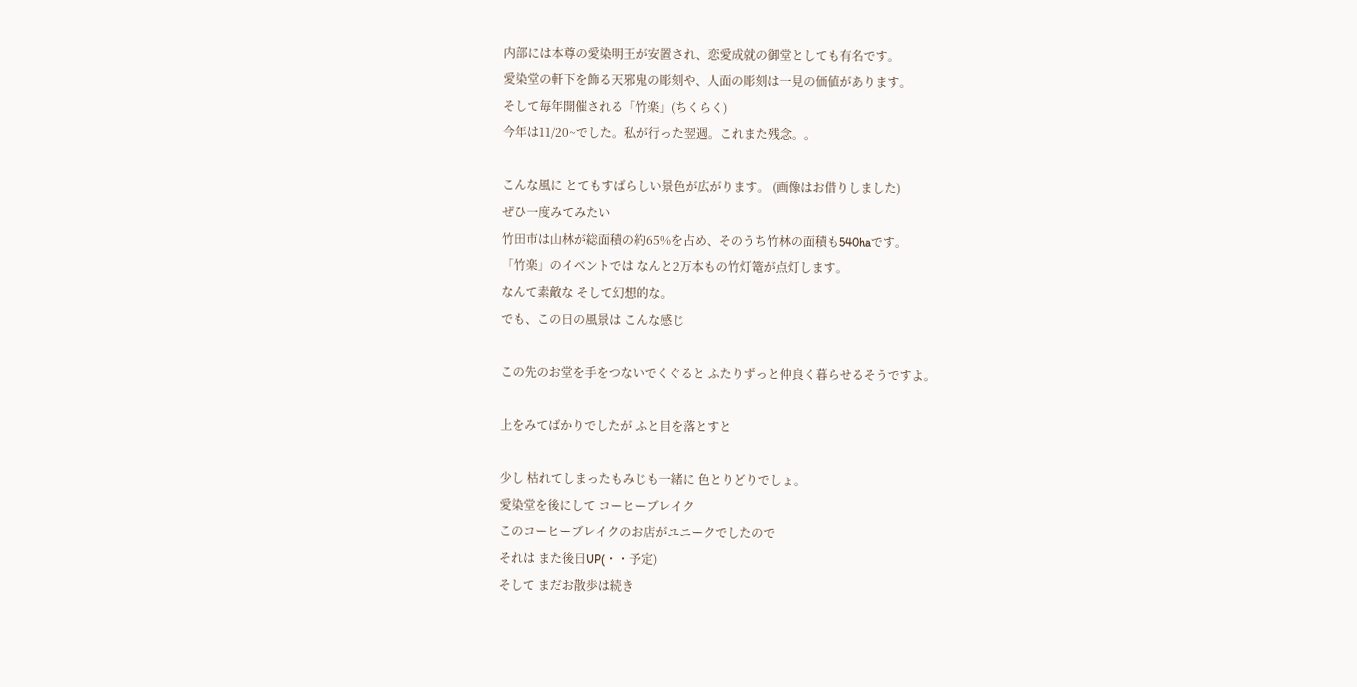内部には本尊の愛染明王が安置され、恋愛成就の御堂としても有名です。
愛染堂の軒下を飾る天邪鬼の彫刻や、人面の彫刻は一見の価値があります。
そして毎年開催される「竹楽」(ちくらく)
今年は11/20~でした。私が行った翌週。これまた残念。。

こんな風に とてもすばらしい景色が広がります。 (画像はお借りしました)
ぜひ一度みてみたい
竹田市は山林が総面積の約65%を占め、そのうち竹林の面積も540haです。
「竹楽」のイベントでは なんと2万本もの竹灯篭が点灯します。
なんて素敵な そして幻想的な。
でも、この日の風景は こんな感じ

この先のお堂を手をつないでくぐると ふたりずっと仲良く暮らせるそうですよ。

上をみてばかりでしたが ふと目を落とすと

少し 枯れてしまったもみじも一緒に 色とりどりでしょ。
愛染堂を後にして コーヒーブレイク
このコーヒーブレイクのお店がユニークでしたので
それは また後日UP(・・予定)
そして まだお散歩は続き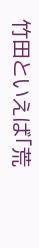竹田といえば「荒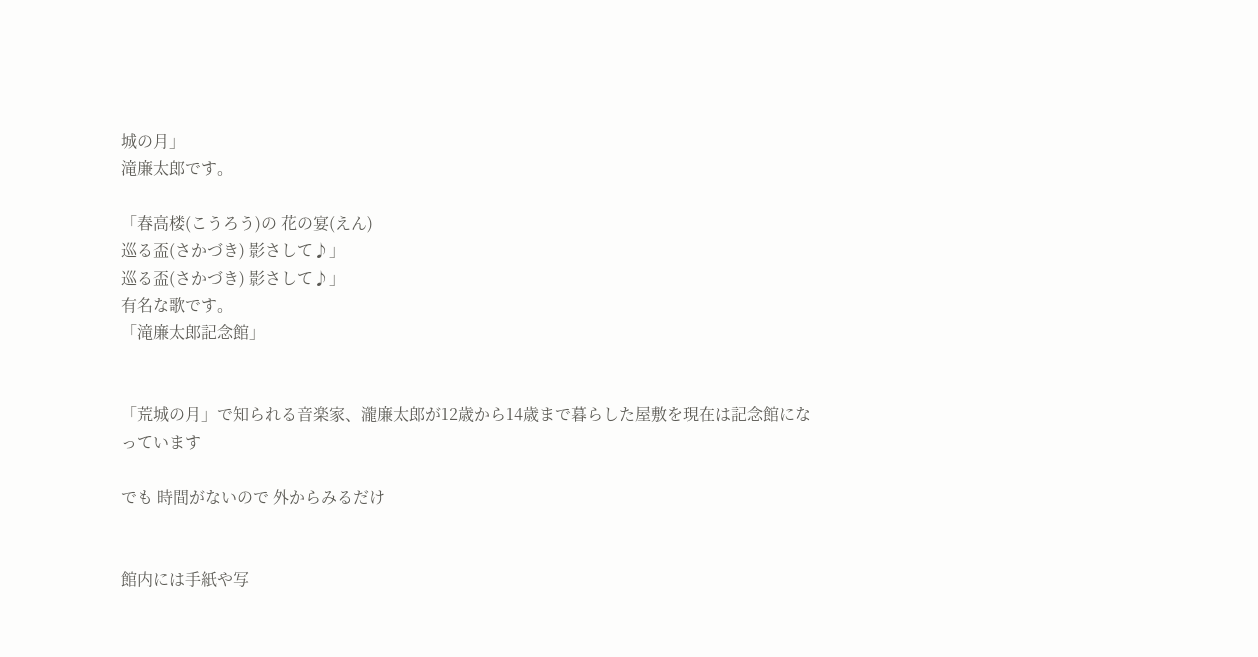城の月」
滝廉太郎です。

「春高楼(こうろう)の 花の宴(えん)
巡る盃(さかづき) 影さして♪」
巡る盃(さかづき) 影さして♪」
有名な歌です。
「滝廉太郎記念館」


「荒城の月」で知られる音楽家、瀧廉太郎が12歳から14歳まで暮らした屋敷を現在は記念館になっています

でも 時間がないので 外からみるだけ


館内には手紙や写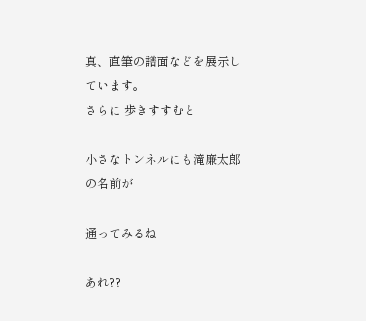真、直筆の譜面などを展示しています。
さらに 歩きすすむと

小さなトンネルにも滝廉太郎の名前が

通ってみるね

あれ??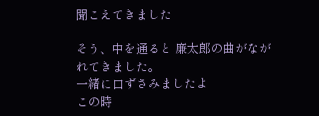聞こえてきました

そう、中を通ると 廉太郎の曲がながれてきました。
一緒に口ずさみましたよ
この時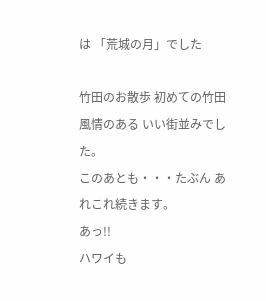は 「荒城の月」でした

竹田のお散歩 初めての竹田
風情のある いい街並みでした。
このあとも・・・たぶん あれこれ続きます。
あっ!!
ハワイも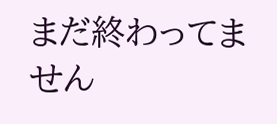まだ終わってません